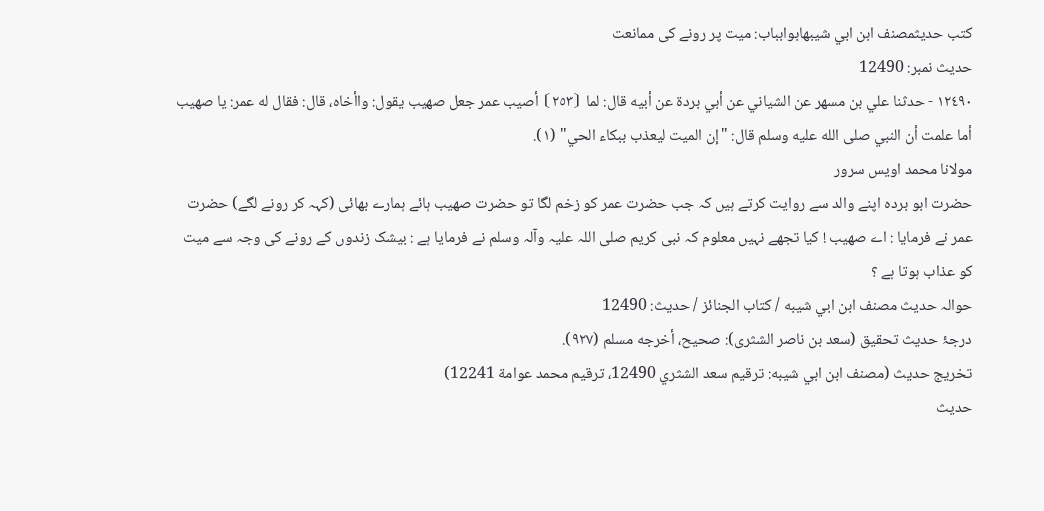کتب حدیثمصنف ابن ابي شيبهابوابباب: میت پر رونے کی ممانعت
حدیث نمبر: 12490
١٢٤٩٠ - حدثنا علي بن مسهر عن الشياني عن أبي بردة عن أبيه قال: لما ⦗٢٥٣⦘ أصيب عمر جعل صهيب يقول: واأخاه، قال: فقال له عمر: يا صهيب أما علمت أن النبي صلى الله عليه وسلم قال: "إن الميت ليعذب ببكاء الحي" (١).
مولانا محمد اویس سرور
حضرت ابو بردہ اپنے والد سے روایت کرتے ہیں کہ جب حضرت عمر کو زخم لگا تو حضرت صھیب ہائے ہمارے بھائی (کہہ کر رونے لگے) حضرت عمر نے فرمایا : اے صھیب ! کیا تجھے نہیں معلوم کہ نبی کریم صلی اللہ علیہ وآلہ وسلم نے فرمایا ہے : بیشک زندوں کے رونے کی وجہ سے میت کو عذاب ہوتا ہے ؟
حوالہ حدیث مصنف ابن ابي شيبه / كتاب الجنائز / حدیث: 12490
درجۂ حدیث تحقیق (سعد بن ناصر الشثری): صحيح، أخرجه مسلم (٩٢٧).
تخریج حدیث (مصنف ابن ابي شيبه: ترقيم سعد الشثري 12490، ترقيم محمد عوامة 12241)
حدیث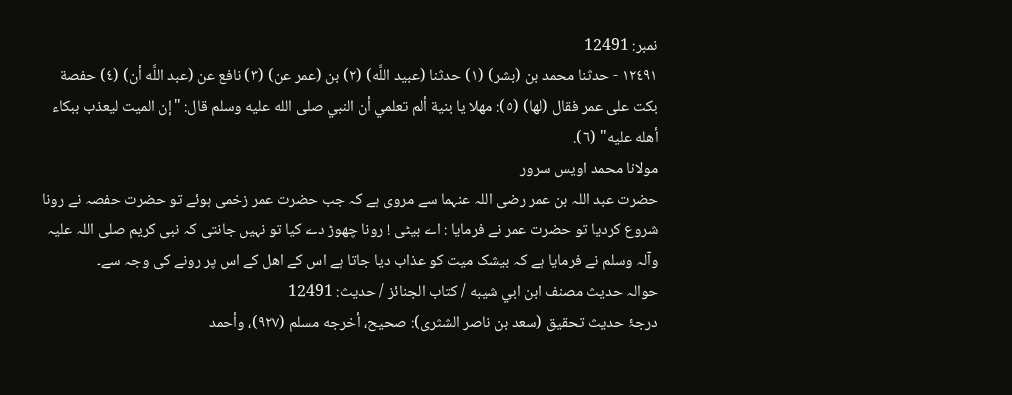نمبر: 12491
١٢٤٩١ - حدثنا محمد بن (بشر) (١) حدثنا (عبيد اللَّه) (٢) بن (عمر عن) (٣) نافع عن (عبد اللَّه أن) (٤) حفصة بكت على عمر فقال (لها) (٥): مهلا يا بنية ألم تعلمي أن النبي صلى الله عليه وسلم قال: "إن الميت ليعذب ببكاء أهله عليه" (٦).
مولانا محمد اویس سرور
حضرت عبد اللہ بن عمر رضی اللہ عنہما سے مروی ہے کہ جب حضرت عمر زخمی ہوئے تو حضرت حفصہ نے رونا شروع کردیا تو حضرت عمر نے فرمایا : اے بیٹی ! رونا چھوڑ دے کیا تو نہیں جانتی کہ نبی کریم صلی اللہ علیہ وآلہ وسلم نے فرمایا ہے کہ بیشک میت کو عذاب دیا جاتا ہے اس کے اھل کے اس پر رونے کی وجہ سے۔
حوالہ حدیث مصنف ابن ابي شيبه / كتاب الجنائز / حدیث: 12491
درجۂ حدیث تحقیق (سعد بن ناصر الشثری): صحيح، أخرجه مسلم (٩٢٧)، وأحمد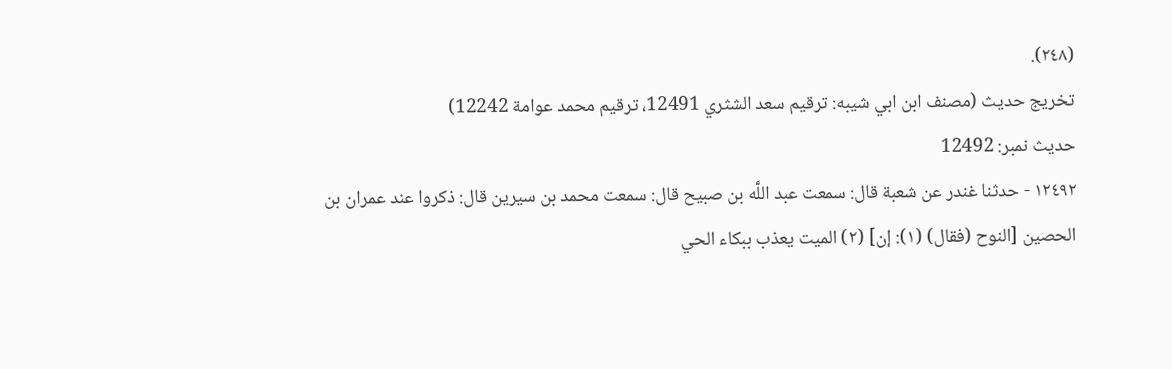(٢٤٨).
تخریج حدیث (مصنف ابن ابي شيبه: ترقيم سعد الشثري 12491، ترقيم محمد عوامة 12242)
حدیث نمبر: 12492
١٢٤٩٢ - حدثنا غندر عن شعبة قال: سمعت عبد اللَّه بن صبيح قال: سمعت محمد بن سيرين قال: ذكروا عند عمران بن الحصين [النوح (فقال) (١): إن] (٢) الميت يعذب ببكاء الحي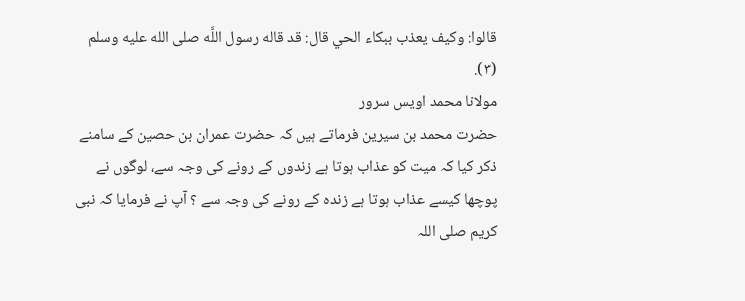قالوا: وكيف يعذب ببكاء الحي قال: قد قاله رسول اللَّه صلى الله عليه وسلم (٣).
مولانا محمد اویس سرور
حضرت محمد بن سیرین فرماتے ہیں کہ حضرت عمران بن حصین کے سامنے ذکر کیا کہ میت کو عذاب ہوتا ہے زندوں کے رونے کی وجہ سے، لوگوں نے پوچھا کیسے عذاب ہوتا ہے زندہ کے رونے کی وجہ سے ؟ آپ نے فرمایا کہ نبی کریم صلی اللہ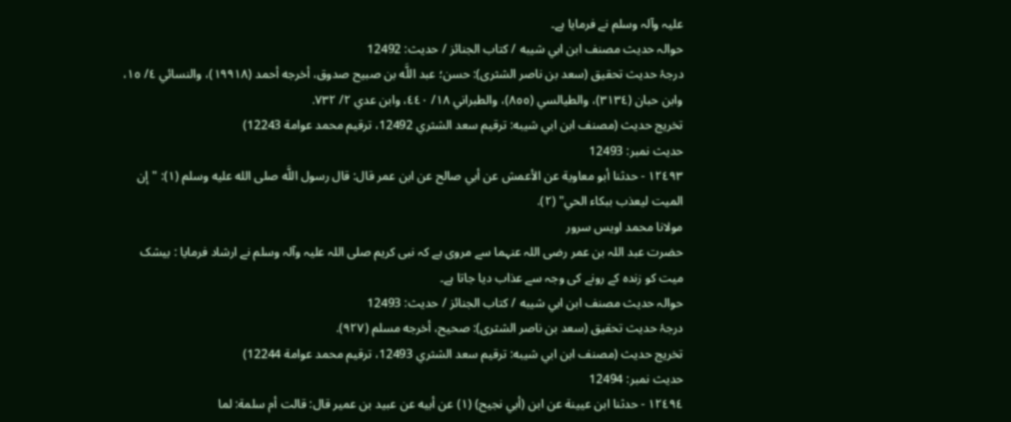علیہ وآلہ وسلم نے فرمایا ہے۔
حوالہ حدیث مصنف ابن ابي شيبه / كتاب الجنائز / حدیث: 12492
درجۂ حدیث تحقیق (سعد بن ناصر الشثری): حسن؛ عبد اللَّه بن صبيح صدوق، أخرجه أحمد (١٩٩١٨)، والنسائي ٤/ ١٥، وابن حبان (٣١٣٤)، والطيالسي (٨٥٥)، والطبراني ١٨/ ٤٤٠، وابن عدي ٢/ ٧٣٢.
تخریج حدیث (مصنف ابن ابي شيبه: ترقيم سعد الشثري 12492، ترقيم محمد عوامة 12243)
حدیث نمبر: 12493
١٢٤٩٣ - حدثنا أبو معاوية عن الأعمش عن أبي صالح عن ابن عمر قال: قال رسول اللَّه صلى الله عليه وسلم (١): "إن الميت ليعذب ببكاء الحي" (٢).
مولانا محمد اویس سرور
حضرت عبد اللہ بن عمر رضی اللہ عنہما سے مروی ہے کہ نبی کریم صلی اللہ علیہ وآلہ وسلم نے ارشاد فرمایا : بیشک میت کو زندہ کے رونے کی وجہ سے عذاب دیا جاتا ہے۔
حوالہ حدیث مصنف ابن ابي شيبه / كتاب الجنائز / حدیث: 12493
درجۂ حدیث تحقیق (سعد بن ناصر الشثری): صحيح، أخرجه مسلم (٩٢٧).
تخریج حدیث (مصنف ابن ابي شيبه: ترقيم سعد الشثري 12493، ترقيم محمد عوامة 12244)
حدیث نمبر: 12494
١٢٤٩٤ - حدثنا ابن عيينة عن ابن (أبي نجيح) (١) عن أبيه عن عبيد بن عمير قال: قالت أم سلمة: لما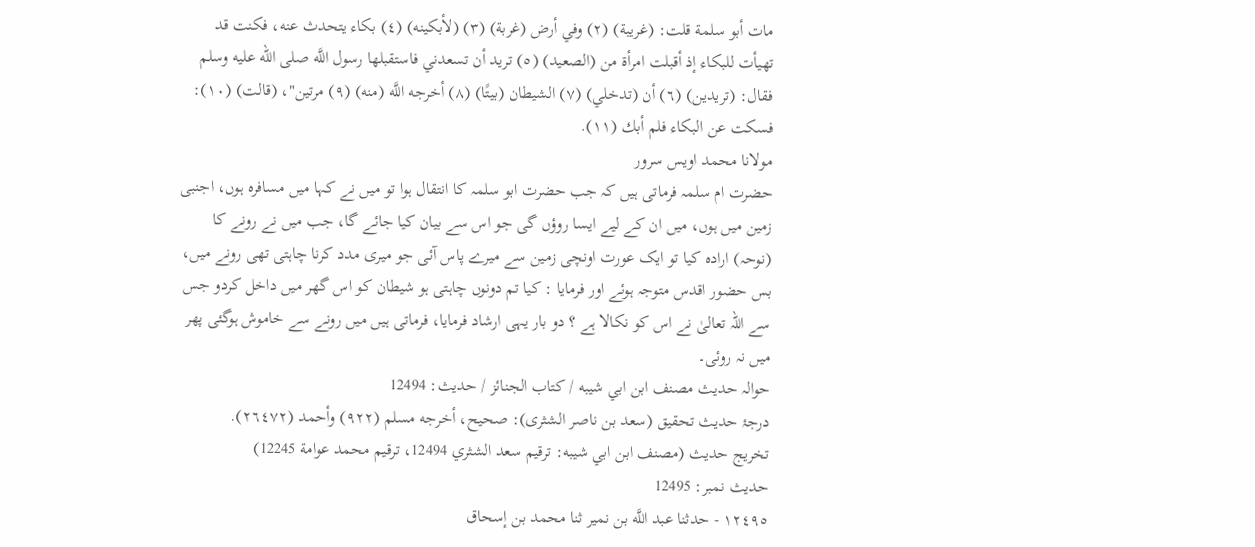مات أبو سلمة قلت: (غريبة) (٢) وفي أرض (غربة) (٣) (لأبكينه) (٤) بكاء يتحدث عنه، فكنت قد تهيأت للبكاء إذ أقبلت امرأة من (الصعيد) (٥) تريد أن تسعدني فاستقبلها رسول اللَّه صلى الله عليه وسلم فقال: (تريدين) (٦) أن (تدخلي) (٧) الشيطان (بيتًا) (٨) أخرجه اللَّه (منه) (٩) مرتين"، (قالت) (١٠): فسكت عن البكاء فلم أبك (١١).
مولانا محمد اویس سرور
حضرت ام سلمہ فرماتی ہیں کہ جب حضرت ابو سلمہ کا انتقال ہوا تو میں نے کہا میں مسافرہ ہوں، اجنبی زمین میں ہوں، میں ان کے لیے ایسا روؤں گی جو اس سے بیان کیا جائے گا، جب میں نے رونے کا (نوحہ) ارادہ کیا تو ایک عورت اونچی زمین سے میرے پاس آئی جو میری مدد کرنا چاہتی تھی رونے میں، بس حضور اقدس متوجہ ہوئے اور فرمایا : کیا تم دونوں چاہتی ہو شیطان کو اس گھر میں داخل کردو جس سے اللہ تعالیٰ نے اس کو نکالا ہے ؟ دو بار یہی ارشاد فرمایا، فرماتی ہیں میں رونے سے خاموش ہوگئی پھر میں نہ روئی۔
حوالہ حدیث مصنف ابن ابي شيبه / كتاب الجنائز / حدیث: 12494
درجۂ حدیث تحقیق (سعد بن ناصر الشثری): صحيح، أخرجه مسلم (٩٢٢) وأحمد (٢٦٤٧٢).
تخریج حدیث (مصنف ابن ابي شيبه: ترقيم سعد الشثري 12494، ترقيم محمد عوامة 12245)
حدیث نمبر: 12495
١٢٤٩٥ - حدثنا عبد اللَّه بن نمير ثنا محمد بن إسحاق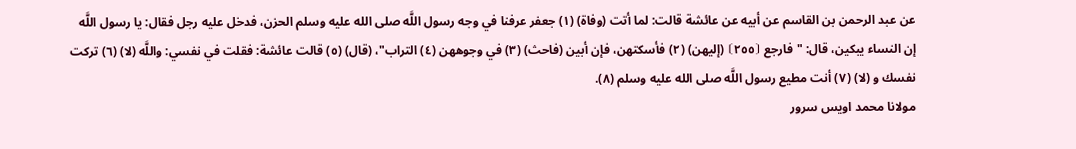عن عبد الرحمن بن القاسم عن أبيه عن عائشة قالت: لما أتت (وفاة) (١) جعفر عرفنا في وجه رسول اللَّه صلى الله عليه وسلم الحزن، فدخل عليه رجل فقال: يا رسول اللَّه إن النساء يبكين، قال: "فارجع ⦗٢٥٥⦘ (إليهن) (٢) فأسكتهن، فإن أبين (فاحث) (٣) في وجوههن (٤) التراب"، (قال) (٥) قالت عائشة: فقلت في نفسي: واللَّه (لا) (٦) تركت نفسك و (لا) (٧) أنت مطيع رسول اللَّه صلى الله عليه وسلم (٨).
مولانا محمد اویس سرور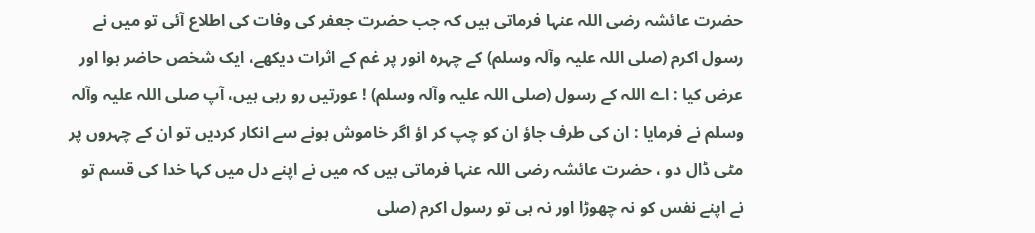حضرت عائشہ رضی اللہ عنہا فرماتی ہیں کہ جب حضرت جعفر کی وفات کی اطلاع آئی تو میں نے رسول اکرم (صلی اللہ علیہ وآلہ وسلم) کے چہرہ انور پر غم کے اثرات دیکھے، ایک شخص حاضر ہوا اور عرض کیا : اے اللہ کے رسول (صلی اللہ علیہ وآلہ وسلم) ! عورتیں رو رہی ہیں، آپ صلی اللہ علیہ وآلہ وسلم نے فرمایا : ان کی طرف جاؤ ان کو چپ کر اؤ اگر خاموش ہونے سے انکار کردیں تو ان کے چہروں پر مٹی ڈال دو ، حضرت عائشہ رضی اللہ عنہا فرماتی ہیں کہ میں نے اپنے دل میں کہا خدا کی قسم تو نے اپنے نفس کو نہ چھوڑا اور نہ ہی تو رسول اکرم (صلی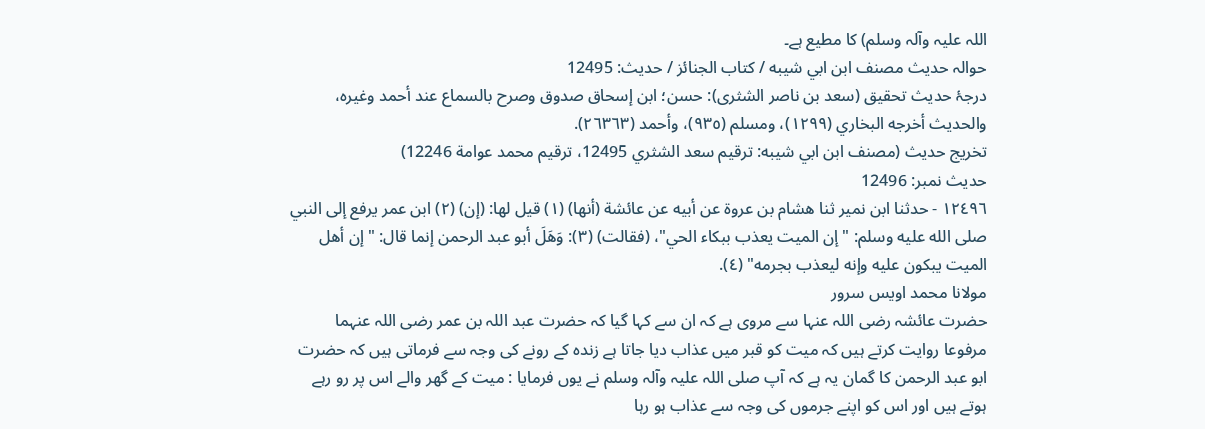اللہ علیہ وآلہ وسلم) کا مطیع ہے۔
حوالہ حدیث مصنف ابن ابي شيبه / كتاب الجنائز / حدیث: 12495
درجۂ حدیث تحقیق (سعد بن ناصر الشثری): حسن؛ ابن إسحاق صدوق وصرح بالسماع عند أحمد وغيره، والحديث أخرجه البخاري (١٢٩٩)، ومسلم (٩٣٥)، وأحمد (٢٦٣٦٣).
تخریج حدیث (مصنف ابن ابي شيبه: ترقيم سعد الشثري 12495، ترقيم محمد عوامة 12246)
حدیث نمبر: 12496
١٢٤٩٦ - حدثنا ابن نمير ثنا هشام بن عروة عن أبيه عن عائشة (أنها) (١) قيل لها: (إن) (٢) ابن عمر يرفع إلى النبي صلى الله عليه وسلم: "إن الميت يعذب ببكاء الحي"، (فقالت) (٣): وَهَلَ أبو عبد الرحمن إنما قال: "إن أهل الميت يبكون عليه وإنه ليعذب بجرمه" (٤).
مولانا محمد اویس سرور
حضرت عائشہ رضی اللہ عنہا سے مروی ہے کہ ان سے کہا گیا کہ حضرت عبد اللہ بن عمر رضی اللہ عنہما مرفوعا روایت کرتے ہیں کہ میت کو قبر میں عذاب دیا جاتا ہے زندہ کے رونے کی وجہ سے فرماتی ہیں کہ حضرت ابو عبد الرحمن کا گمان یہ ہے کہ آپ صلی اللہ علیہ وآلہ وسلم نے یوں فرمایا : میت کے گھر والے اس پر رو رہے ہوتے ہیں اور اس کو اپنے جرموں کی وجہ سے عذاب ہو رہا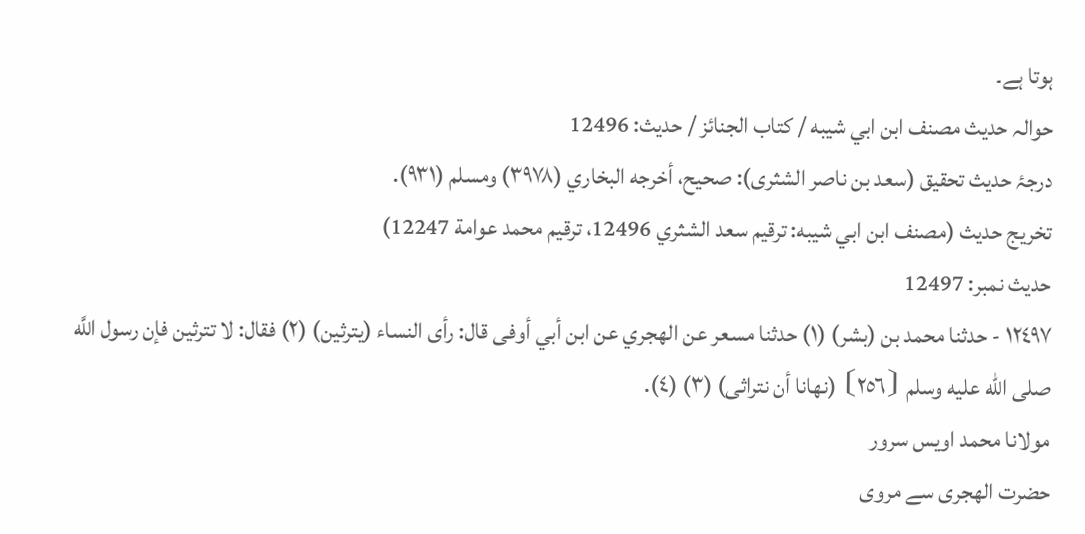ہوتا ہے۔
حوالہ حدیث مصنف ابن ابي شيبه / كتاب الجنائز / حدیث: 12496
درجۂ حدیث تحقیق (سعد بن ناصر الشثری): صحيح، أخرجه البخاري (٣٩٧٨) ومسلم (٩٣١).
تخریج حدیث (مصنف ابن ابي شيبه: ترقيم سعد الشثري 12496، ترقيم محمد عوامة 12247)
حدیث نمبر: 12497
١٢٤٩٧ - حدثنا محمد بن (بشر) (١) حدثنا مسعر عن الهجري عن ابن أبي أوفى قال: رأى النساء (يترثين) (٢) فقال: لا تترثين فإن رسول اللَّه صلى الله عليه وسلم ⦗٢٥٦⦘ (نهانا أن نتراثى) (٣) (٤).
مولانا محمد اویس سرور
حضرت الھجری سے مروی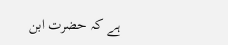ہے کہ حضرت ابن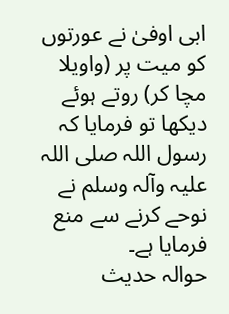ابی اوفیٰ نے عورتوں کو میت پر (واویلا مچا کر) روتے ہوئے دیکھا تو فرمایا کہ رسول اللہ صلی اللہ علیہ وآلہ وسلم نے نوحے کرنے سے منع فرمایا ہے۔
حوالہ حدیث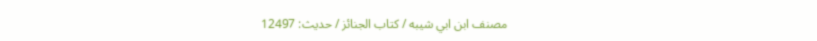مصنف ابن ابي شيبه / كتاب الجنائز / حدیث: 12497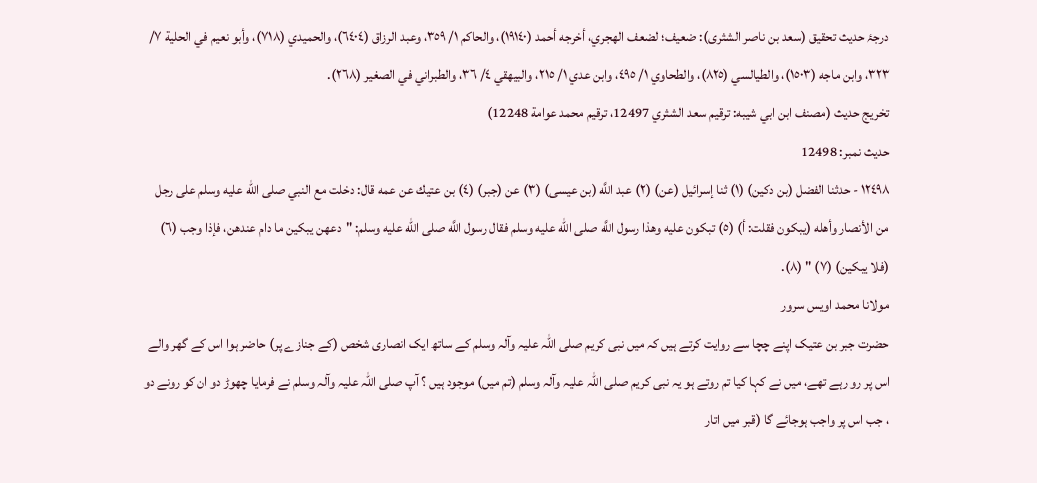درجۂ حدیث تحقیق (سعد بن ناصر الشثری): ضعيف؛ لضعف الهجري، أخرجه أحمد (١٩١٤٠)، والحاكم ١/ ٣٥٩، وعبد الرزاق (٦٤٠٤)، والحميدي (٧١٨)، وأبو نعيم في الحلية ٧/ ٣٢٣، وابن ماجه (١٥٠٣)، والطيالسي (٨٢٥)، والطحاوي ١/ ٤٩٥، وابن عدي ١/ ٢١٥، والبيهقي ٤/ ٣٦، والطبراني في الصغير (٢٦٨).
تخریج حدیث (مصنف ابن ابي شيبه: ترقيم سعد الشثري 12497، ترقيم محمد عوامة 12248)
حدیث نمبر: 12498
١٢٤٩٨ - حدثنا الفضل (بن دكين) (١) ثنا إسرائيل (عن) (٢) عبد اللَّه (بن عيسى) (٣) عن (جبر) (٤) بن عتيك عن عمه قال: دخلت مع النبي صلى الله عليه وسلم على رجل من الأنصار وأهله (يبكون فقلت: أ) (٥) تبكون عليه وهذا رسول اللَّه صلى الله عليه وسلم فقال رسول اللَّه صلى الله عليه وسلم: "دعهن يبكين ما دام عندهن، فإذا وجب (٦) (فلا يبكين) (٧) " (٨).
مولانا محمد اویس سرور
حضرت جبر بن عتیک اپنے چچا سے روایت کرتے ہیں کہ میں نبی کریم صلی اللہ علیہ وآلہ وسلم کے ساتھ ایک انصاری شخص (کے جنازے پر) حاضر ہوا اس کے گھر والے اس پر رو رہے تھے، میں نے کہا کیا تم روتے ہو یہ نبی کریم صلی اللہ علیہ وآلہ وسلم (تم میں) موجود ہیں ؟ آپ صلی اللہ علیہ وآلہ وسلم نے فرمایا چھوڑ دو ان کو رونے دو ، جب اس پر واجب ہوجائے گا (قبر میں اتار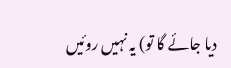دیا جائے گا تو) یہ نہیں روئیں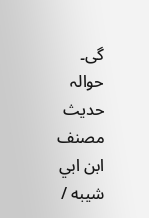گی۔
حوالہ حدیث مصنف ابن ابي شيبه /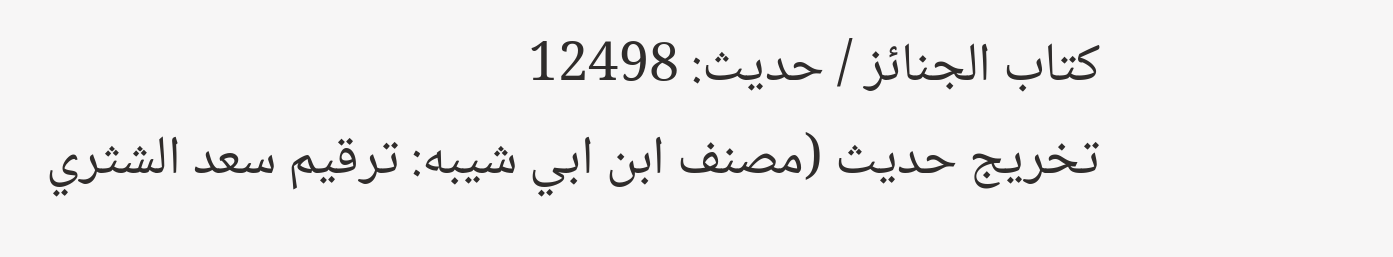كتاب الجنائز / حدیث: 12498
تخریج حدیث (مصنف ابن ابي شيبه: ترقيم سعد الشثري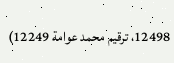12498، ترقيم محمد عوامة 12249)